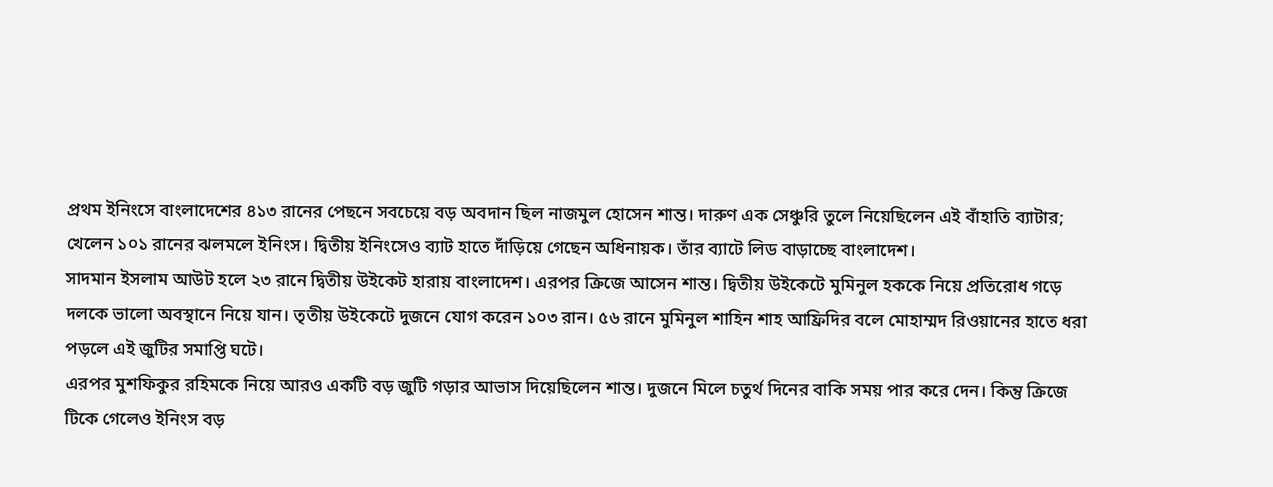প্রথম ইনিংসে বাংলাদেশের ৪১৩ রানের পেছনে সবচেয়ে বড় অবদান ছিল নাজমুল হোসেন শান্ত। দারুণ এক সেঞ্চুরি তুলে নিয়েছিলেন এই বাঁহাতি ব্যাটার; খেলেন ১০১ রানের ঝলমলে ইনিংস। দ্বিতীয় ইনিংসেও ব্যাট হাতে দাঁড়িয়ে গেছেন অধিনায়ক। তাঁর ব্যাটে লিড বাড়াচ্ছে বাংলাদেশ।
সাদমান ইসলাম আউট হলে ২৩ রানে দ্বিতীয় উইকেট হারায় বাংলাদেশ। এরপর ক্রিজে আসেন শান্ত। দ্বিতীয় উইকেটে মুমিনুল হককে নিয়ে প্রতিরোধ গড়ে দলকে ভালো অবস্থানে নিয়ে যান। তৃতীয় উইকেটে দুজনে যোগ করেন ১০৩ রান। ৫৬ রানে মুমিনুল শাহিন শাহ আফ্রিদির বলে মোহাম্মদ রিওয়ানের হাতে ধরা পড়লে এই জুটির সমাপ্তি ঘটে।
এরপর মুশফিকুর রহিমকে নিয়ে আরও একটি বড় জুটি গড়ার আভাস দিয়েছিলেন শান্ত। দুজনে মিলে চতুর্থ দিনের বাকি সময় পার করে দেন। কিন্তু ক্রিজে টিকে গেলেও ইনিংস বড়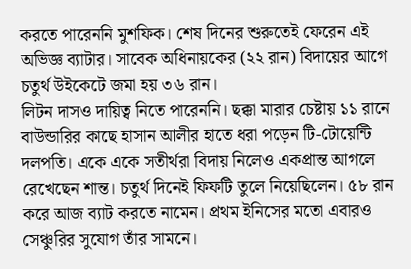করতে পারেননি মুশফিক। শেষ দিনের শুরুতেই ফেরেন এই অভিজ্ঞ ব্যাটার। সাবেক অধিনায়কের (২২ রান) বিদায়ের আগে চতুর্থ উইকেটে জমা হয় ৩৬ রান।
লিটন দাসও দায়িত্ব নিতে পারেননি। ছক্কা মারার চেষ্টায় ১১ রানে বাউন্ডারির কাছে হাসান আলীর হাতে ধরা পড়েন টি-টোয়েন্টি দলপতি। একে একে সতীর্থরা বিদায় নিলেও একপ্রান্ত আগলে রেখেছেন শান্ত। চতুর্থ দিনেই ফিফটি তুলে নিয়েছিলেন। ৫৮ রান করে আজ ব্যাট করতে নামেন। প্রথম ইনিসের মতো এবারও সেঞ্চুরির সুযোগ তাঁর সামনে।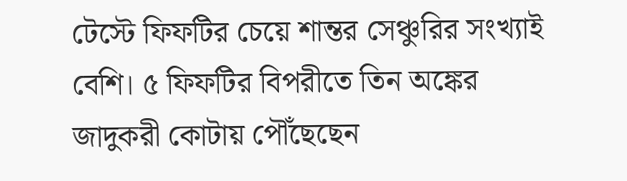টেস্টে ফিফটির চেয়ে শান্তর সেঞ্চুরির সংখ্যাই বেশি। ৫ ফিফটির বিপরীতে তিন অঙ্কের জাদুকরী কোটায় পৌঁছেছেন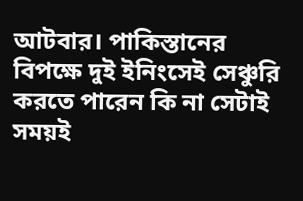আটবার। পাকিস্তানের বিপক্ষে দুই ইনিংসেই সেঞ্চুরি করতে পারেন কি না সেটাই সময়ই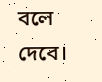বলে দেবে।